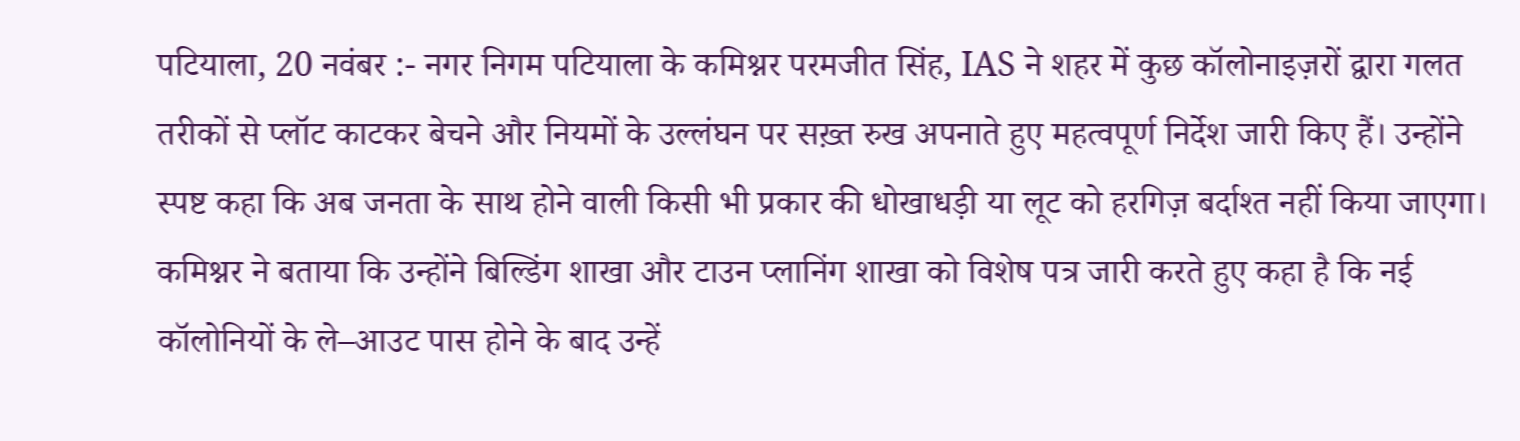पटियाला, 20 नवंबर :- नगर निगम पटियाला के कमिश्नर परमजीत सिंह, IAS ने शहर में कुछ कॉलोनाइज़रों द्वारा गलत तरीकों से प्लॉट काटकर बेचने और नियमों के उल्लंघन पर सख़्त रुख अपनाते हुए महत्वपूर्ण निर्देश जारी किए हैं। उन्होंने स्पष्ट कहा कि अब जनता के साथ होने वाली किसी भी प्रकार की धोखाधड़ी या लूट को हरगिज़ बर्दाश्त नहीं किया जाएगा।
कमिश्नर ने बताया कि उन्होंने बिल्डिंग शाखा और टाउन प्लानिंग शाखा को विशेष पत्र जारी करते हुए कहा है कि नई कॉलोनियों के ले–आउट पास होने के बाद उन्हें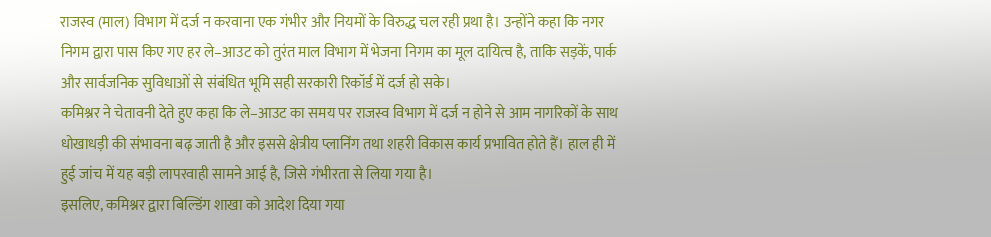राजस्व (माल) विभाग में दर्ज न करवाना एक गंभीर और नियमों के विरुद्ध चल रही प्रथा है। उन्होंने कहा कि नगर निगम द्वारा पास किए गए हर ले–आउट को तुरंत माल विभाग में भेजना निगम का मूल दायित्व है, ताकि सड़कें, पार्क और सार्वजनिक सुविधाओं से संबंधित भूमि सही सरकारी रिकॉर्ड में दर्ज हो सके।
कमिश्नर ने चेतावनी देते हुए कहा कि ले–आउट का समय पर राजस्व विभाग में दर्ज न होने से आम नागरिकों के साथ धोखाधड़ी की संभावना बढ़ जाती है और इससे क्षेत्रीय प्लानिंग तथा शहरी विकास कार्य प्रभावित होते हैं। हाल ही में हुई जांच में यह बड़ी लापरवाही सामने आई है, जिसे गंभीरता से लिया गया है।
इसलिए, कमिश्नर द्वारा बिल्डिंग शाखा को आदेश दिया गया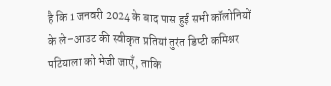है कि 1 जनवरी 2024 के बाद पास हुई सभी कॉलोनियों के ले–आउट की स्वीकृत प्रतियां तुरंत डिप्टी कमिश्नर पटियाला को भेजी जाएँ, ताकि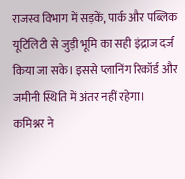राजस्व विभाग में सड़कें, पार्क और पब्लिक यूटिलिटी से जुड़ी भूमि का सही इंद्राज दर्ज किया जा सके। इससे प्लानिंग रिकॉर्ड और जमीनी स्थिति में अंतर नहीं रहेगा।
कमिश्नर ने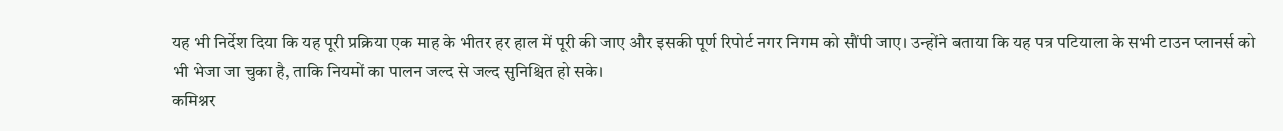यह भी निर्देश दिया कि यह पूरी प्रक्रिया एक माह के भीतर हर हाल में पूरी की जाए और इसकी पूर्ण रिपोर्ट नगर निगम को सौंपी जाए। उन्होंने बताया कि यह पत्र पटियाला के सभी टाउन प्लानर्स को भी भेजा जा चुका है, ताकि नियमों का पालन जल्द से जल्द सुनिश्चित हो सके।
कमिश्नर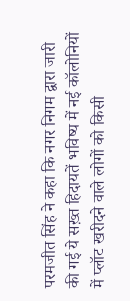परमजीत सिंह ने कहा कि नगर निगम द्वारा जारी की गई ये सख़्त हिदायतें भविष्य में नई कॉलोनियों में प्लॉट खरीदने वाले लोगों को किसी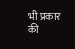भी प्रकार की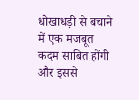धोखाधड़ी से बचाने में एक मजबूत कदम साबित होंगी और इससे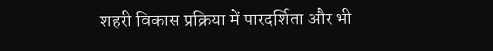शहरी विकास प्रक्रिया में पारदर्शिता और भी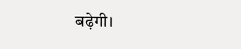बढ़ेगी।